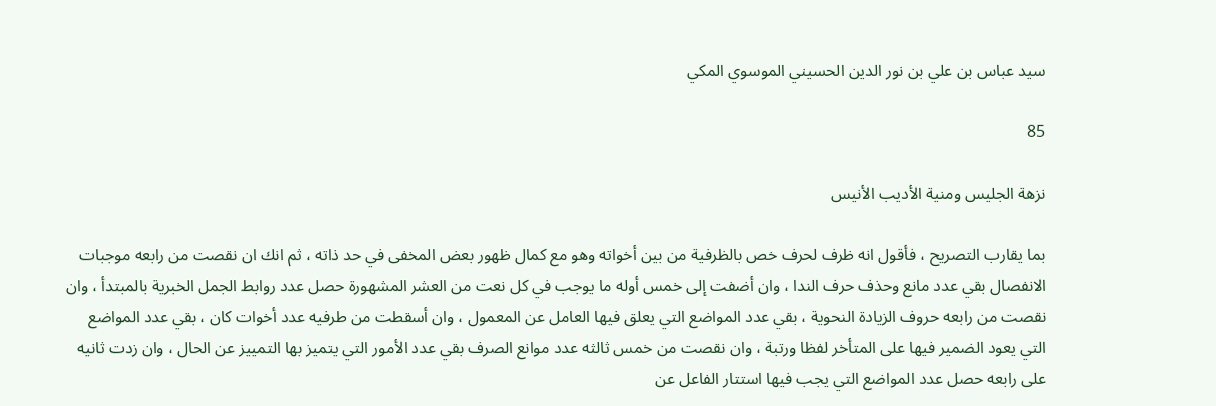سيد عباس بن علي بن نور الدين الحسيني الموسوي المكي

85

نزهة الجليس ومنية الأديب الأنيس

بما يقارب التصريح ، فأقول انه ظرف لحرف خص بالظرفية من بين أخواته وهو مع كمال ظهور بعض المخفى في حد ذاته ، ثم انك ان نقصت من رابعه موجبات الانفصال بقي عدد مانع وحذف حرف الندا ، وان أضفت إلى خمس أوله ما يوجب في كل نعت من العشر المشهورة حصل عدد روابط الجمل الخبرية بالمبتدأ ، وان نقصت من رابعه حروف الزيادة النحوية ، بقي عدد المواضع التي يعلق فيها العامل عن المعمول ، وان أسقطت من طرفيه عدد أخوات كان ، بقي عدد المواضع التي يعود الضمير فيها على المتأخر لفظا ورتبة ، وان نقصت من خمس ثالثه عدد موانع الصرف بقي عدد الأمور التي يتميز بها التمييز عن الحال ، وان زدت ثانيه على رابعه حصل عدد المواضع التي يجب فيها استتار الفاعل عن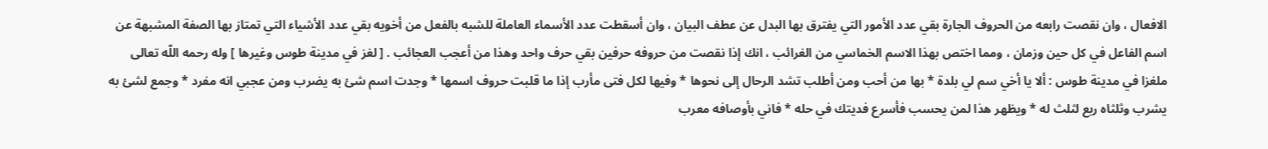الافعال ، وان نقصت رابعه من الحروف الجارة بقي عدد الأمور التي يفترق بها البدل عن عطف البيان ، وان أسقطت عدد الأسماء العاملة للشبه بالفعل من أخويه بقي عدد الأشياء التي تمتاز بها الصفة المشبهة عن اسم الفاعل في كل حين وزمان ، ومما اختص بهذا الاسم الخماسي من الغرائب ، انك إذا نقصت من حروفه حرفين بقي حرف واحد وهذا من أعجب العجائب . [ لغز في مدينة طوس وغيرها ] وله رحمه اللّه تعالى ملغزا في مدينة طوس : ألا يا أخي سم لي بلدة * بها من أحب ومن أطلب تشد الرحال إلى نحوها * وفيها لكل فتى مأرب إذا ما قلبت حروف اسمها * وجدت اسم شئ به يضرب ومن عجبي انه مفرد * وجمع لشئ به يشرب وثلثاه ربع لثلث له * ويظهر هذا لمن يحسب فأسرع فديتك في حله * فاني بأوصافه معرب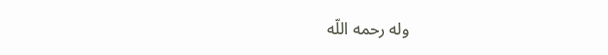وله رحمه اللّه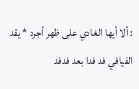: ألا أيها الغادي على ظهر أجرد * يقد الفيافي فد فدا بعد فدفد